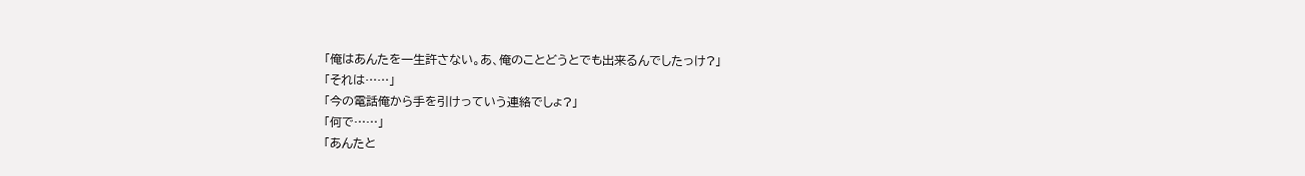「俺はあんたを一生許さない。あ、俺のことどうとでも出来るんでしたっけ?」
「それは……」
「今の電話俺から手を引けっていう連絡でしょ?」
「何で……」
「あんたと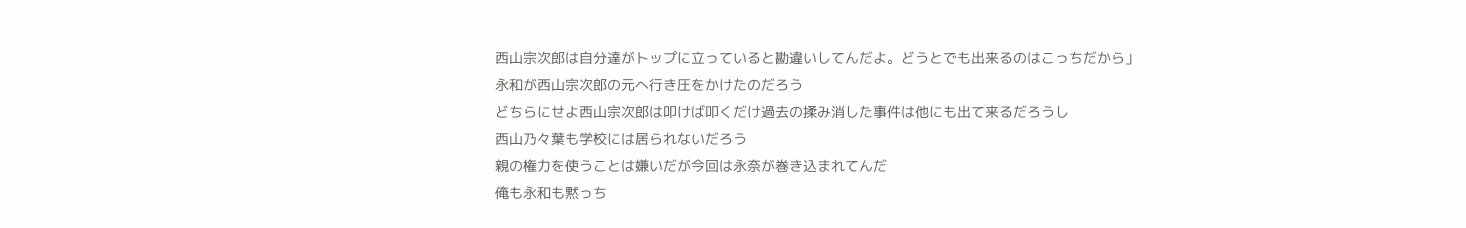西山宗次郎は自分達がトップに立っていると勘違いしてんだよ。どうとでも出来るのはこっちだから」
永和が西山宗次郎の元へ行き圧をかけたのだろう
どちらにせよ西山宗次郎は叩けば叩くだけ過去の揉み消した事件は他にも出て来るだろうし
西山乃々葉も学校には居られないだろう
親の権力を使うことは嫌いだが今回は永奈が巻き込まれてんだ
俺も永和も黙っち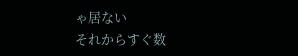ゃ居ない
それからすぐ数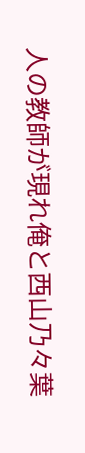人の教師が現れ俺と西山乃々葉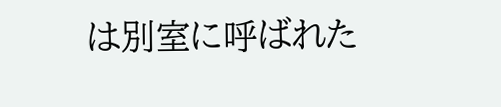は別室に呼ばれた